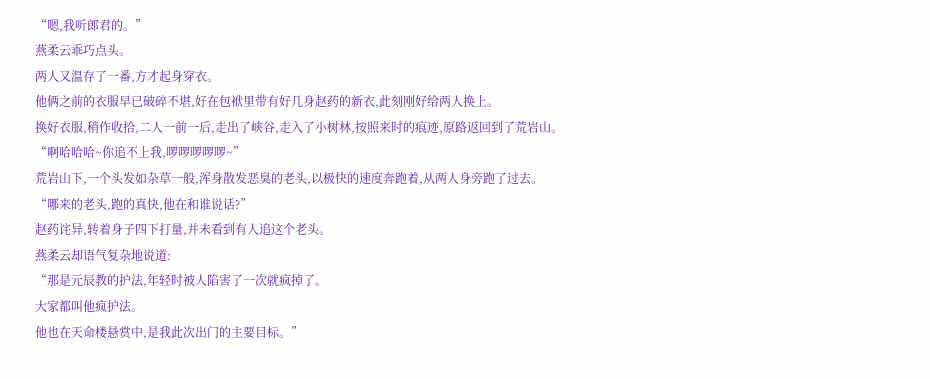“嗯,我听郎君的。”
燕柔云乖巧点头。
两人又温存了一番,方才起身穿衣。
他俩之前的衣服早已破碎不堪,好在包袱里带有好几身赵药的新衣,此刻刚好给两人换上。
换好衣服,稍作收拾,二人一前一后,走出了峡谷,走入了小树林,按照来时的痕迹,原路返回到了荒岩山。
“啊哈哈哈~你追不上我,啰啰啰啰啰~”
荒岩山下,一个头发如杂草一般,浑身散发恶臭的老头,以极快的速度奔跑着,从两人身旁跑了过去。
“哪来的老头,跑的真快,他在和谁说话?”
赵药诧异,转着身子四下打量,并未看到有人追这个老头。
燕柔云却语气复杂地说道:
“那是元辰教的护法,年轻时被人陷害了一次就疯掉了。
大家都叫他疯护法。
他也在天命楼悬赏中,是我此次出门的主要目标。”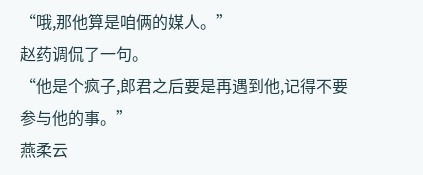“哦,那他算是咱俩的媒人。”
赵药调侃了一句。
“他是个疯子,郎君之后要是再遇到他,记得不要参与他的事。”
燕柔云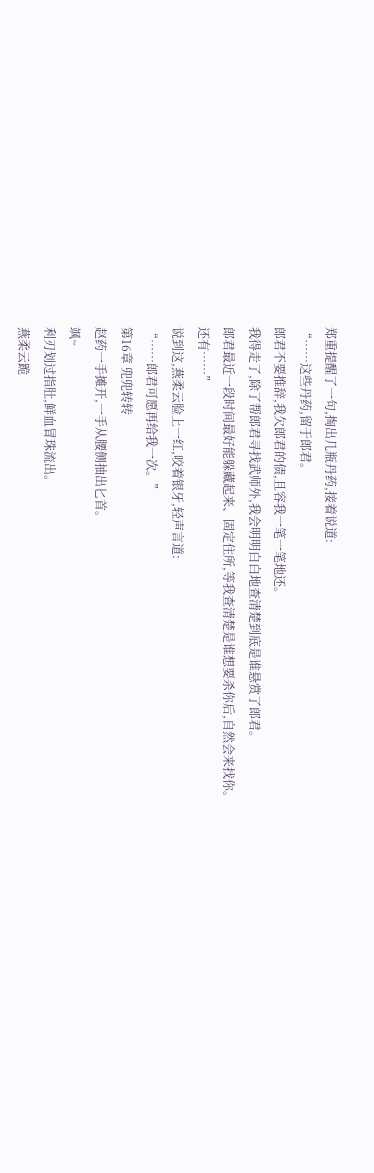郑重提醒了一句,掏出几瓶丹药,接着说道:
“……这些丹药,留于郎君。
郎君不要推辞,我欠郎君的债,且容我一笔一笔地还。
我得走了,除了帮郎君寻找武师外,我会明明白白地查清楚到底是谁悬赏了郎君。
郎君最近一段时间最好能躲藏起来、固定住所,等我查清楚是谁想要杀你后,自然会来找你。
还有……”
说到这,燕柔云脸上一红,咬着银牙,轻声言道:
“……郎君可愿再给我一次。”
第16章 兜兜转转
赵药一手摊开,一手从腰侧抽出匕首。
飒~
利刃划过指肚,鲜血冒珠流出。
燕柔云跪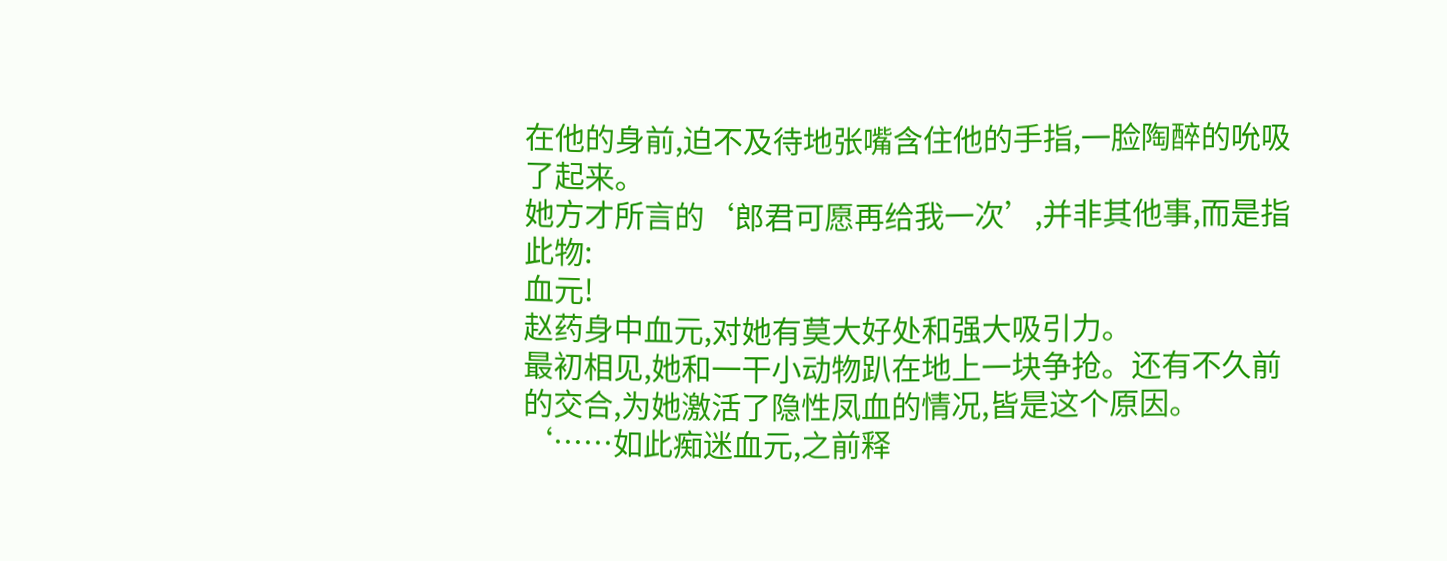在他的身前,迫不及待地张嘴含住他的手指,一脸陶醉的吮吸了起来。
她方才所言的‘郎君可愿再给我一次’,并非其他事,而是指此物:
血元!
赵药身中血元,对她有莫大好处和强大吸引力。
最初相见,她和一干小动物趴在地上一块争抢。还有不久前的交合,为她激活了隐性凤血的情况,皆是这个原因。
‘……如此痴迷血元,之前释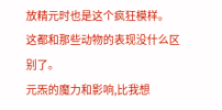放精元时也是这个疯狂模样。
这都和那些动物的表现没什么区别了。
元炁的魔力和影响,比我想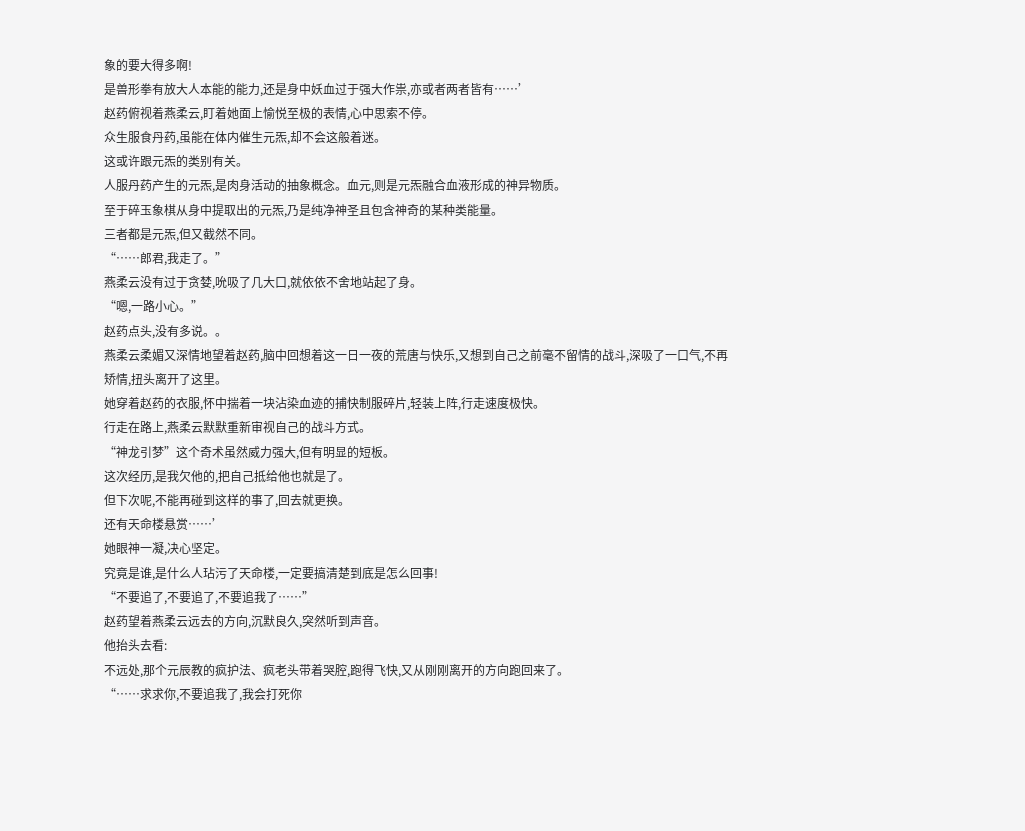象的要大得多啊!
是兽形拳有放大人本能的能力,还是身中妖血过于强大作祟,亦或者两者皆有……’
赵药俯视着燕柔云,盯着她面上愉悦至极的表情,心中思索不停。
众生服食丹药,虽能在体内催生元炁,却不会这般着迷。
这或许跟元炁的类别有关。
人服丹药产生的元炁,是肉身活动的抽象概念。血元,则是元炁融合血液形成的神异物质。
至于碎玉象棋从身中提取出的元炁,乃是纯净神圣且包含神奇的某种类能量。
三者都是元炁,但又截然不同。
“……郎君,我走了。”
燕柔云没有过于贪婪,吮吸了几大口,就依依不舍地站起了身。
“嗯,一路小心。”
赵药点头,没有多说。。
燕柔云柔媚又深情地望着赵药,脑中回想着这一日一夜的荒唐与快乐,又想到自己之前毫不留情的战斗,深吸了一口气,不再矫情,扭头离开了这里。
她穿着赵药的衣服,怀中揣着一块沾染血迹的捕快制服碎片,轻装上阵,行走速度极快。
行走在路上,燕柔云默默重新审视自己的战斗方式。
“神龙引梦”这个奇术虽然威力强大,但有明显的短板。
这次经历,是我欠他的,把自己抵给他也就是了。
但下次呢,不能再碰到这样的事了,回去就更换。
还有天命楼悬赏……’
她眼神一凝,决心坚定。
究竟是谁,是什么人玷污了天命楼,一定要搞清楚到底是怎么回事!
“不要追了,不要追了,不要追我了……”
赵药望着燕柔云远去的方向,沉默良久,突然听到声音。
他抬头去看:
不远处,那个元辰教的疯护法、疯老头带着哭腔,跑得飞快,又从刚刚离开的方向跑回来了。
“……求求你,不要追我了,我会打死你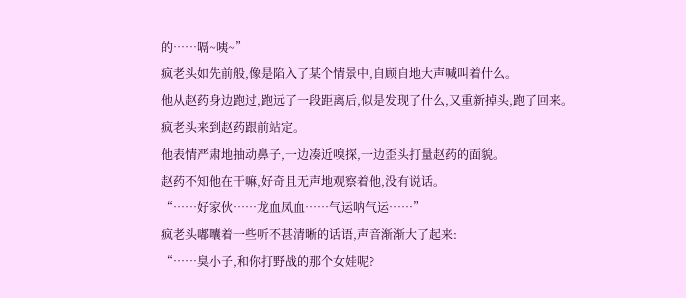的……嗝~咦~”
疯老头如先前般,像是陷入了某个情景中,自顾自地大声喊叫着什么。
他从赵药身边跑过,跑远了一段距离后,似是发现了什么,又重新掉头,跑了回来。
疯老头来到赵药跟前站定。
他表情严肃地抽动鼻子,一边凑近嗅探,一边歪头打量赵药的面貌。
赵药不知他在干嘛,好奇且无声地观察着他,没有说话。
“……好家伙……龙血凤血……气运呐气运……”
疯老头嘟囔着一些听不甚清晰的话语,声音渐渐大了起来:
“……臭小子,和你打野战的那个女娃呢?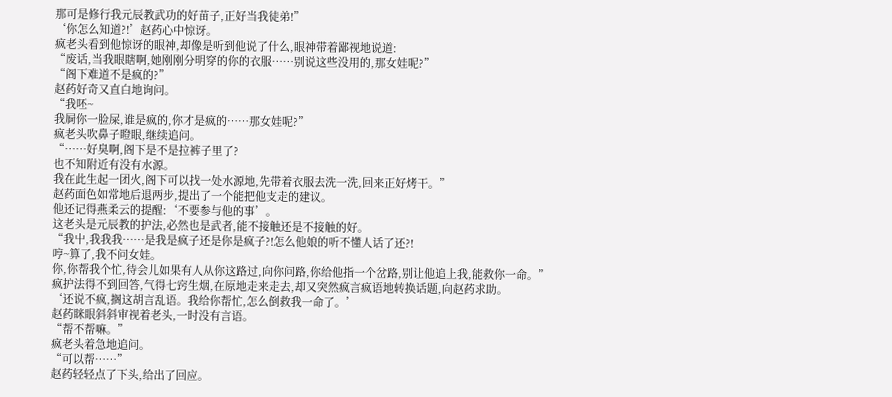那可是修行我元辰教武功的好苗子,正好当我徒弟!”
‘你怎么知道?!’赵药心中惊讶。
疯老头看到他惊讶的眼神,却像是听到他说了什么,眼神带着鄙视地说道:
“废话,当我眼瞎啊,她刚刚分明穿的你的衣服……别说这些没用的,那女娃呢?”
“阁下难道不是疯的?”
赵药好奇又直白地询问。
“我呸~
我屙你一脸屎,谁是疯的,你才是疯的……那女娃呢?”
疯老头吹鼻子瞪眼,继续追问。
“……好臭啊,阁下是不是拉裤子里了?
也不知附近有没有水源。
我在此生起一团火,阁下可以找一处水源地,先带着衣服去洗一洗,回来正好烤干。”
赵药面色如常地后退两步,提出了一个能把他支走的建议。
他还记得燕柔云的提醒:‘不要参与他的事’。
这老头是元辰教的护法,必然也是武者,能不接触还是不接触的好。
“我屮,我我我……是我是疯子还是你是疯子?!怎么他娘的听不懂人话了还?!
哼~算了,我不问女娃。
你,你帮我个忙,待会儿如果有人从你这路过,向你问路,你给他指一个岔路,别让他追上我,能救你一命。”
疯护法得不到回答,气得七窍生烟,在原地走来走去,却又突然疯言疯语地转换话题,向赵药求助。
‘还说不疯,搁这胡言乱语。我给你帮忙,怎么倒救我一命了。’
赵药眯眼斜斜审视着老头,一时没有言语。
“帮不帮嘛。”
疯老头着急地追问。
“可以帮……”
赵药轻轻点了下头,给出了回应。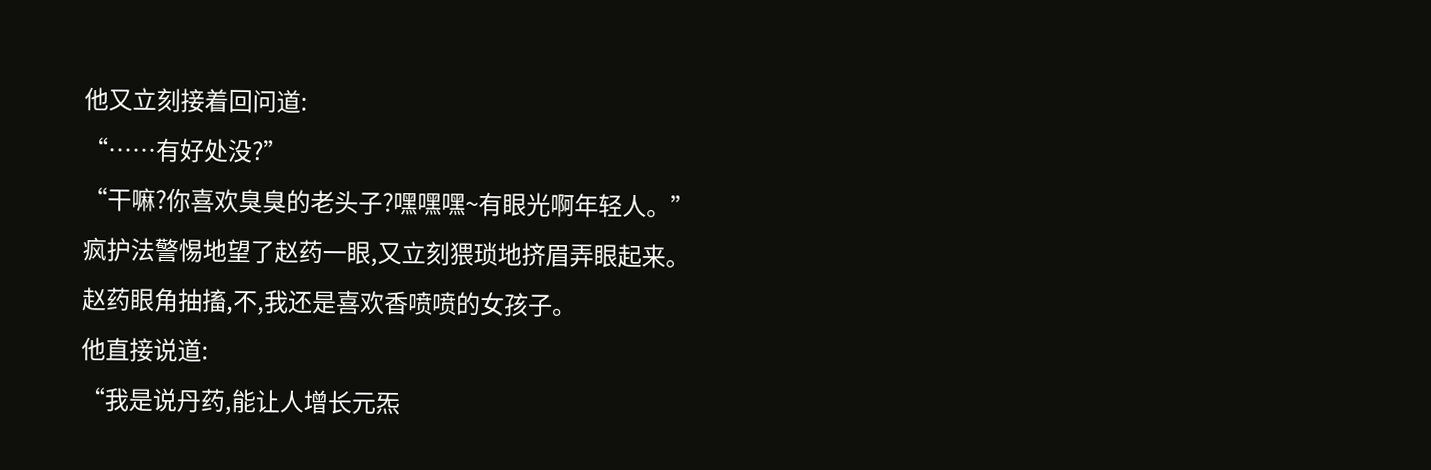他又立刻接着回问道:
“……有好处没?”
“干嘛?你喜欢臭臭的老头子?嘿嘿嘿~有眼光啊年轻人。”
疯护法警惕地望了赵药一眼,又立刻猥琐地挤眉弄眼起来。
赵药眼角抽搐,不,我还是喜欢香喷喷的女孩子。
他直接说道:
“我是说丹药,能让人增长元炁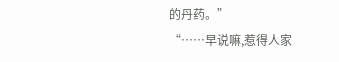的丹药。”
“……早说嘛,惹得人家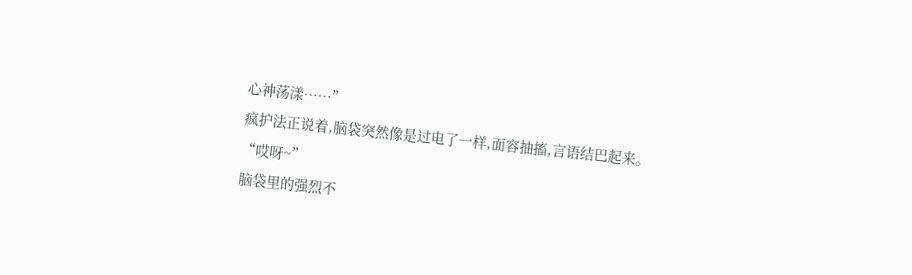心神荡漾……”
疯护法正说着,脑袋突然像是过电了一样,面容抽搐,言语结巴起来。
“哎呀~”
脑袋里的强烈不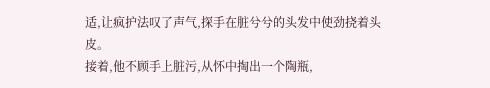适,让疯护法叹了声气,探手在脏兮兮的头发中使劲挠着头皮。
接着,他不顾手上脏污,从怀中掏出一个陶瓶,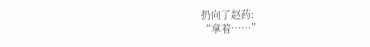扔向了赵药:
“拿着……”